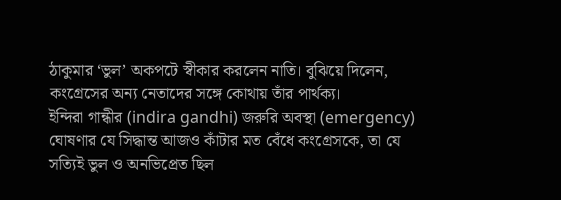ঠাকুমার ‘ভুল’ অকপটে স্বীকার করলেন নাতি। বুঝিয়ে দিলেন, কংগ্রেসের অন্য নেতাদের সঙ্গে কোথায় তাঁর পার্থক্য।
ইন্দিরা গান্ধীর (indira gandhi) জরুরি অবস্থা (emergency) ঘোষণার যে সিদ্ধান্ত আজও কাঁটার মত বেঁধে কংগ্রেসকে, তা যে সত্যিই ভুল ও অনভিপ্রেত ছিল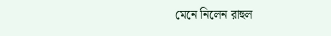মেনে নিলেন রাহুল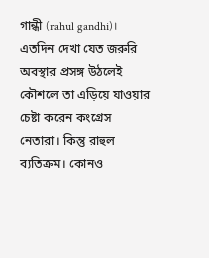গান্ধী (rahul gandhi)। এতদিন দেখা যেত জরুরি অবস্থার প্রসঙ্গ উঠলেই কৌশলে তা এড়িয়ে যাওয়ার চেষ্টা করেন কংগ্রেস নেতারা। কিন্তু রাহুল ব্যতিক্রম। কোনও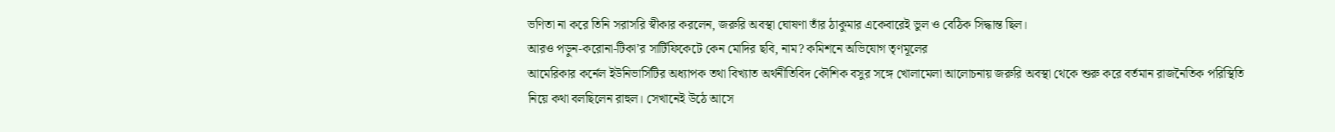ভণিতা না করে তিনি সরাসরি স্বীকার করলেন, জরুরি অবস্থা ঘোষণা তাঁর ঠাকুমার একেবারেই ভুল ও বেঠিক সিদ্ধান্ত ছিল।
আরও পড়ুন-করোনা-টিকা’র সার্টিফিকেটে কেন মোদির ছবি, নাম? কমিশনে অভিযোগ তৃণমূলের
আমেরিকার কর্নেল ইউনিভার্সিটির অধ্যাপক তথা বিখ্যাত অর্থনীতিবিদ কৌশিক বসুর সঙ্গে খোলামেলা আলোচনায় জরুরি অবস্থা থেকে শুরু করে বর্তমান রাজনৈতিক পরিস্থিতি নিয়ে কথা বলছিলেন রাহুল। সেখানেই উঠে আসে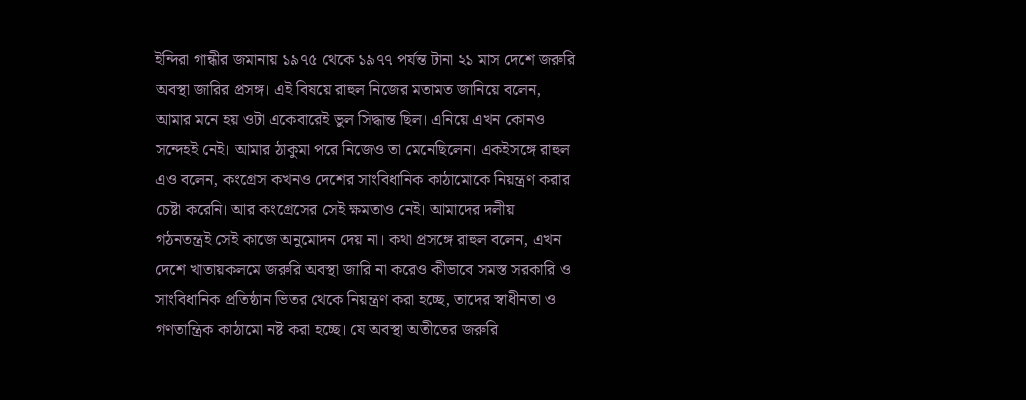ইন্দিরা গান্ধীর জমানায় ১৯৭৫ থেকে ১৯৭৭ পর্যন্ত টানা ২১ মাস দেশে জরুরি অবস্থা জারির প্রসঙ্গ। এই বিষয়ে রাহুল নিজের মতামত জানিয়ে বলেন, আমার মনে হয় ওটা একেবারেই ভুল সিদ্ধান্ত ছিল। এনিয়ে এখন কোনও সন্দেহই নেই। আমার ঠাকুমা পরে নিজেও তা মেনেছিলেন। একইসঙ্গে রাহুল এও বলেন, কংগ্রেস কখনও দেশের সাংবিধানিক কাঠামোকে নিয়ন্ত্রণ করার চেষ্টা করেনি। আর কংগ্রেসের সেই ক্ষমতাও নেই। আমাদের দলীয় গঠনতন্ত্রই সেই কাজে অনুমোদন দেয় না। কথা প্রসঙ্গে রাহুল বলেন, এখন দেশে খাতায়কলমে জরুরি অবস্থা জারি না করেও কীভাবে সমস্ত সরকারি ও সাংবিধানিক প্রতিষ্ঠান ভিতর থেকে নিয়ন্ত্রণ করা হচ্ছে, তাদের স্বাধীনতা ও গণতান্ত্রিক কাঠামো নষ্ট করা হচ্ছে। যে অবস্থা অতীতের জরুরি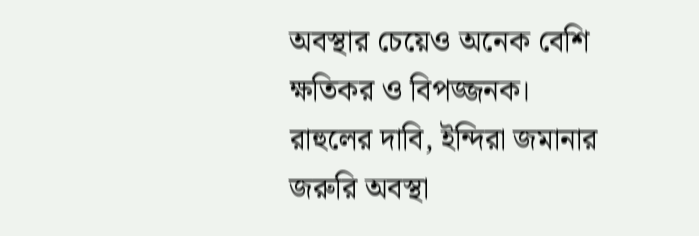অবস্থার চেয়েও অনেক বেশি ক্ষতিকর ও বিপজ্জনক।
রাহুলের দাবি, ইন্দিরা জমানার জরুরি অবস্থা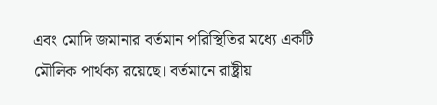এবং মোদি জমানার বর্তমান পরিস্থিতির মধ্যে একটি মৌলিক পার্থক্য রয়েছে। বর্তমানে রাষ্ট্রীয়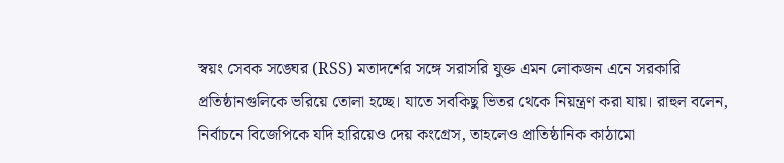স্বয়ং সেবক সঙ্ঘের (RSS) মতাদর্শের সঙ্গে সরাসরি যুক্ত এমন লোকজন এনে সরকারি প্রতিষ্ঠানগুলিকে ভরিয়ে তোলা হচ্ছে। যাতে সবকিছু ভিতর থেকে নিয়ন্ত্রণ করা যায়। রাহুল বলেন, নির্বাচনে বিজেপিকে যদি হারিয়েও দেয় কংগ্রেস, তাহলেও প্রাতিষ্ঠানিক কাঠামো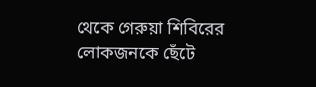থেকে গেরুয়া শিবিরের লোকজনকে ছেঁটে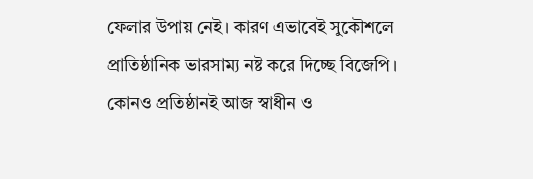ফেলার উপায় নেই। কারণ এভাবেই সুকৌশলে প্রাতিষ্ঠানিক ভারসাম্য নষ্ট করে দিচ্ছে বিজেপি। কোনও প্রতিষ্ঠানই আজ স্বাধীন ও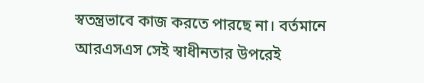স্বতন্ত্রভাবে কাজ করতে পারছে না। বর্তমানে আরএসএস সেই স্বাধীনতার উপরেই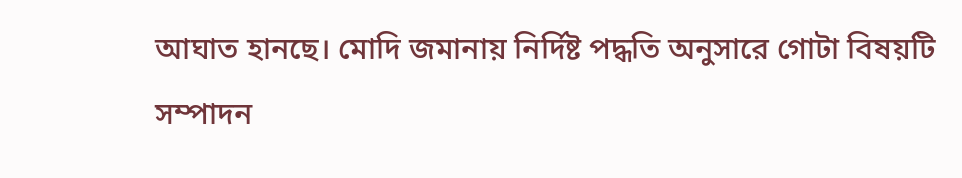আঘাত হানছে। মোদি জমানায় নির্দিষ্ট পদ্ধতি অনুসারে গোটা বিষয়টি সম্পাদন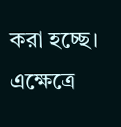করা হচ্ছে। এক্ষেত্রে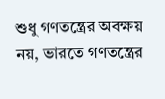শুধু গণতন্ত্রের অবক্ষয় নয়, ভারতে গণতন্ত্রের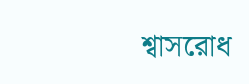শ্বাসরোধ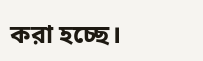করা হচ্ছে।